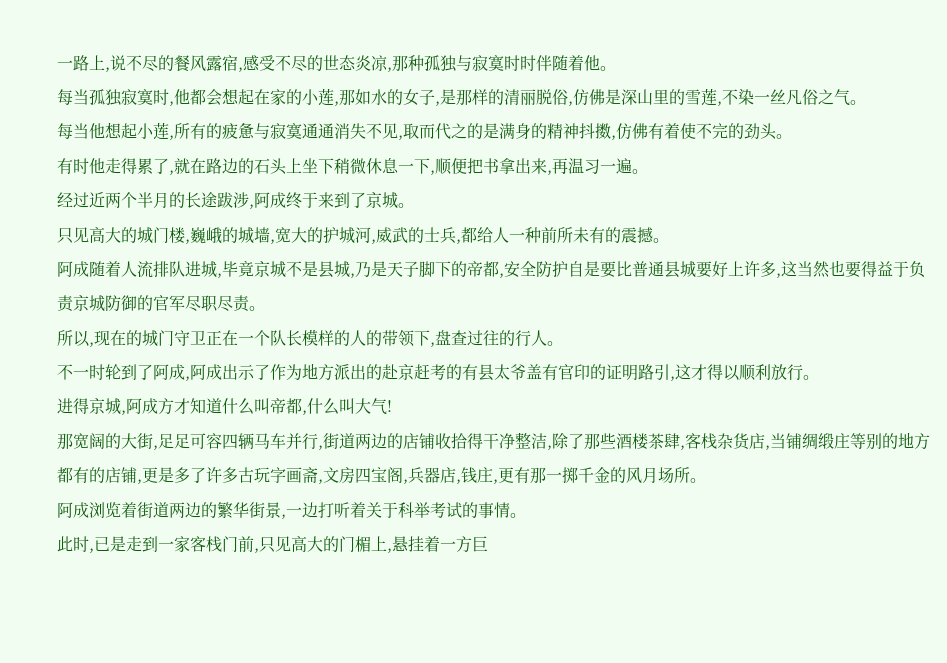一路上,说不尽的餐风露宿,感受不尽的世态炎凉,那种孤独与寂寞时时伴随着他。
每当孤独寂寞时,他都会想起在家的小莲,那如水的女子,是那样的清丽脱俗,仿佛是深山里的雪莲,不染一丝凡俗之气。
每当他想起小莲,所有的疲惫与寂寞通通消失不见,取而代之的是满身的精神抖擞,仿佛有着使不完的劲头。
有时他走得累了,就在路边的石头上坐下稍微休息一下,顺便把书拿出来,再温习一遍。
经过近两个半月的长途跋涉,阿成终于来到了京城。
只见高大的城门楼,巍峨的城墙,宽大的护城河,威武的士兵,都给人一种前所未有的震撼。
阿成随着人流排队进城,毕竟京城不是县城,乃是天子脚下的帝都,安全防护自是要比普通县城要好上许多,这当然也要得益于负责京城防御的官军尽职尽责。
所以,现在的城门守卫正在一个队长模样的人的带领下,盘查过往的行人。
不一时轮到了阿成,阿成出示了作为地方派出的赴京赶考的有县太爷盖有官印的证明路引,这才得以顺利放行。
进得京城,阿成方才知道什么叫帝都,什么叫大气!
那宽阔的大街,足足可容四辆马车并行,街道两边的店铺收拾得干净整洁,除了那些酒楼茶肆,客栈杂货店,当铺绸缎庄等别的地方都有的店铺,更是多了许多古玩字画斋,文房四宝阁,兵器店,钱庄,更有那一掷千金的风月场所。
阿成浏览着街道两边的繁华街景,一边打听着关于科举考试的事情。
此时,已是走到一家客栈门前,只见高大的门楣上,悬挂着一方巨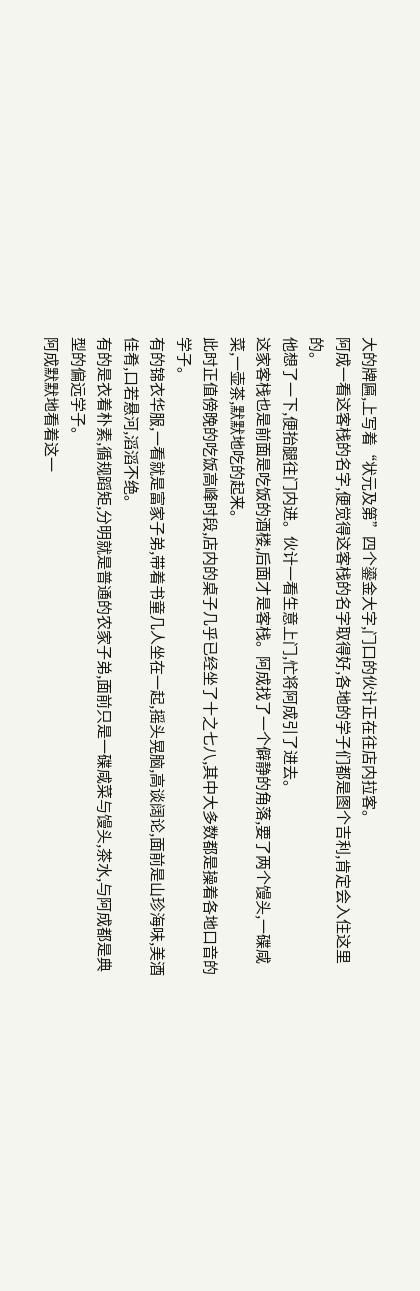大的牌匾,上写着“状元及第”四个鎏金大字,门口的伙计正在往店内拉客。
阿成一看这客栈的名字,便觉得这客栈的名字取得好,各地的学子们都是图个吉利,肯定会入住这里的。
他想了一下,便抬腿往门内进。伙计一看生意上门,忙将阿成引了进去。
这家客栈也是前面是吃饭的酒楼,后面才是客栈。阿成找了一个僻静的角落,要了两个馒头,一碟咸菜,一壶茶,默默地吃的起来。
此时正值傍晚的吃饭高峰时段,店内的桌子几乎已经坐了十之七八,其中大多数都是操着各地口音的学子。
有的锦衣华服,一看就是富家子弟,带着书童几人坐在一起,摇头晃脑,高谈阔论,面前是山珍海味,美酒佳肴,口若悬河,滔滔不绝。
有的是衣着朴素,循规蹈矩,分明就是普通的农家子弟,面前只是一碟咸菜与馒头,茶水,与阿成都是典型的偏远学子。
阿成默默地看着这一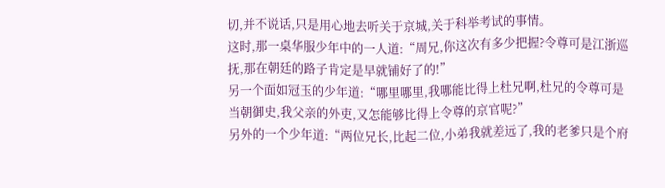切,并不说话,只是用心地去听关于京城,关于科举考试的事情。
这时,那一桌华服少年中的一人道:“周兄,你这次有多少把握?令尊可是江浙巡抚,那在朝廷的路子肯定是早就铺好了的!”
另一个面如冠玉的少年道:“哪里哪里,我哪能比得上杜兄啊,杜兄的令尊可是当朝御史,我父亲的外吏,又怎能够比得上令尊的京官呢?”
另外的一个少年道:“两位兄长,比起二位,小弟我就差远了,我的老爹只是个府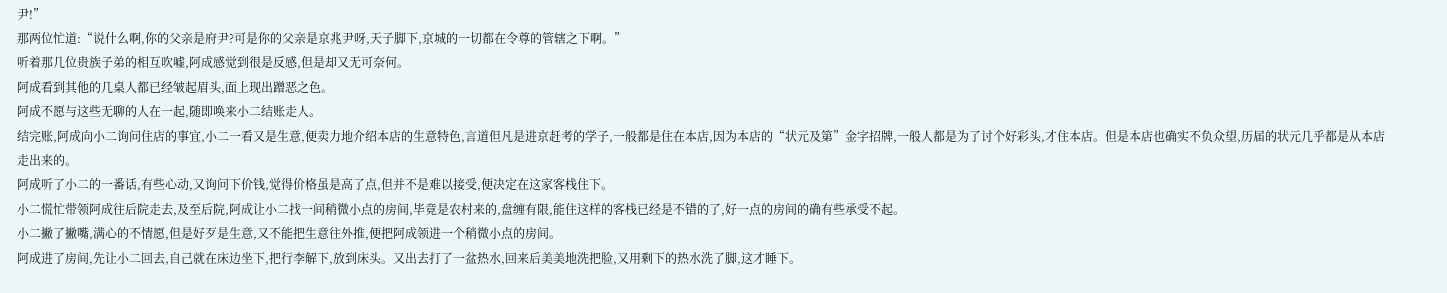尹!”
那两位忙道:“说什么啊,你的父亲是府尹?可是你的父亲是京兆尹呀,天子脚下,京城的一切都在令尊的管辖之下啊。”
听着那几位贵族子弟的相互吹嘘,阿成感觉到很是反感,但是却又无可奈何。
阿成看到其他的几桌人都已经皱起眉头,面上现出蹭恶之色。
阿成不愿与这些无聊的人在一起,随即唤来小二结账走人。
结完账,阿成向小二询问住店的事宜,小二一看又是生意,便卖力地介绍本店的生意特色,言道但凡是进京赶考的学子,一般都是住在本店,因为本店的“状元及第”金字招牌,一般人都是为了讨个好彩头,才住本店。但是本店也确实不负众望,历届的状元几乎都是从本店走出来的。
阿成听了小二的一番话,有些心动,又询问下价钱,觉得价格虽是高了点,但并不是难以接受,便决定在这家客栈住下。
小二慌忙带领阿成往后院走去,及至后院,阿成让小二找一间稍微小点的房间,毕竟是农村来的,盘缠有限,能住这样的客栈已经是不错的了,好一点的房间的确有些承受不起。
小二撇了撇嘴,满心的不情愿,但是好歹是生意,又不能把生意往外推,便把阿成领进一个稍微小点的房间。
阿成进了房间,先让小二回去,自己就在床边坐下,把行李解下,放到床头。又出去打了一盆热水,回来后美美地洗把脸,又用剩下的热水洗了脚,这才睡下。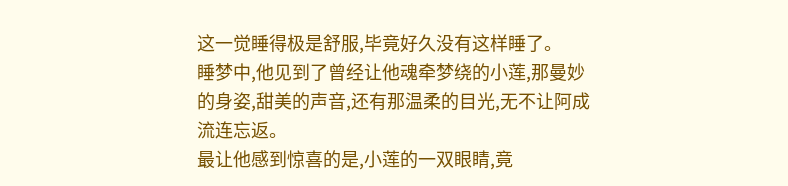这一觉睡得极是舒服,毕竟好久没有这样睡了。
睡梦中,他见到了曾经让他魂牵梦绕的小莲,那曼妙的身姿,甜美的声音,还有那温柔的目光,无不让阿成流连忘返。
最让他感到惊喜的是,小莲的一双眼睛,竟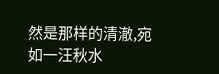然是那样的清澈,宛如一汪秋水